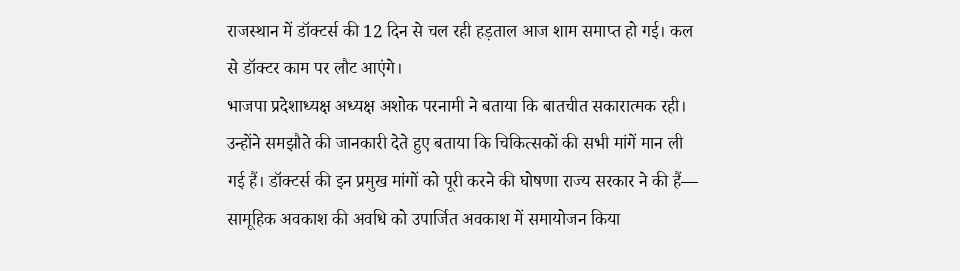राजस्थान में डॉक्टर्स की 12 दिन से चल रही हड़ताल आज शाम समाप्त हो गई। कल से डॉक्टर काम पर लौट आएंगे।
भाजपा प्रदेशाध्यक्ष अध्यक्ष अशोक परनामी ने बताया कि बातचीत सकारात्मक रही। उन्होंने समझौते की जानकारी देते हुए बताया कि चिकित्सकों की सभी मांगें मान ली गई हैं। डॉक्टर्स की इन प्रमुख मांगों को पूरी करने की घोषणा राज्य सरकार ने की हैं—
सामूहिक अवकाश की अवधि को उपार्जित अवकाश में समायोजन किया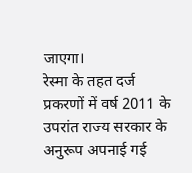जाएगा।
रेस्मा के तहत दर्ज प्रकरणों में वर्ष 2011 के उपरांत राज्य सरकार के अनुरूप अपनाई गई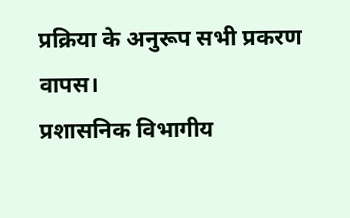प्रक्रिया के अनुरूप सभी प्रकरण वापस।
प्रशासनिक विभागीय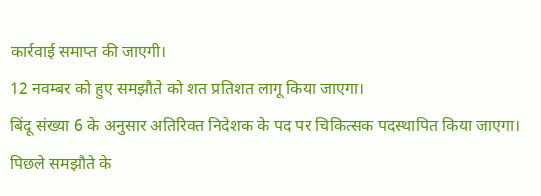कार्रवाई समाप्त की जाएगी।
12 नवम्बर को हुए समझौते को शत प्रतिशत लागू किया जाएगा।
बिंदू संख्या 6 के अनुसार अतिरिक्त निदेशक के पद पर चिकित्सक पदस्थापित किया जाएगा।
पिछले समझौते के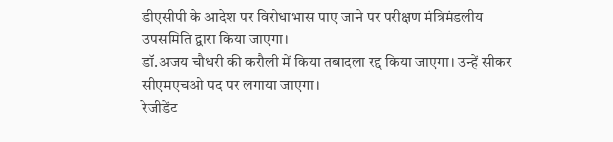डीएसीपी के आदेश पर विरोधाभास पाए जाने पर परीक्षण मंत्रिमंडलीय उपसमिति द्वारा किया जाएगा।
डॉ.अजय चौधरी की करौली में किया तबादला रद्द किया जाएगा। उन्हें सीकर सीएमएचओ पद पर लगाया जाएगा।
रेजीडेंट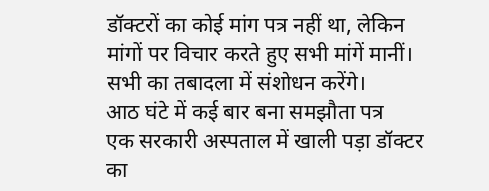डॉक्टरों का कोई मांग पत्र नहीं था, लेकिन मांगों पर विचार करते हुए सभी मांगें मानीं। सभी का तबादला में संशोधन करेंगे।
आठ घंटे में कई बार बना समझौता पत्र
एक सरकारी अस्पताल में खाली पड़ा डॉक्टर का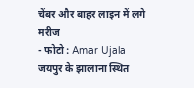चेंबर और बाहर लाइन में लगे मरीज
- फोटो : Amar Ujala
जयपुर के झालाना स्थित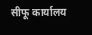सीफू कार्यालय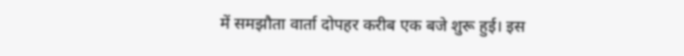में समझौता वार्ता दोपहर करीब एक बजे शुरू हुई। इस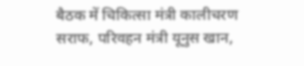बैठक में चिकित्सा मंत्री कालीचरण सराफ, परिवहन मंत्री यूनुस खान,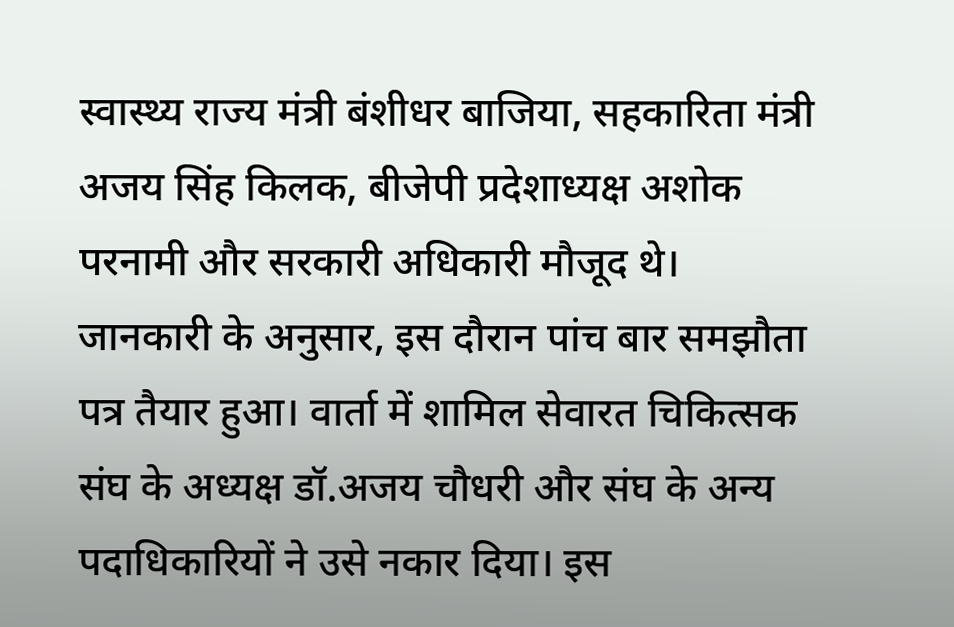स्वास्थ्य राज्य मंत्री बंशीधर बाजिया, सहकारिता मंत्री अजय सिंह किलक, बीजेपी प्रदेशाध्यक्ष अशोक परनामी और सरकारी अधिकारी मौजूद थे।
जानकारी के अनुसार, इस दौरान पांच बार समझौता पत्र तैयार हुआ। वार्ता में शामिल सेवारत चिकित्सक संघ के अध्यक्ष डॉ.अजय चौधरी और संघ के अन्य पदाधिकारियों ने उसे नकार दिया। इस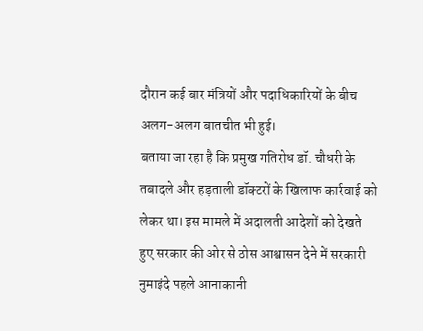दौरान कई बार मंत्रियों और पदाधिकारियों के बीच अलग-अलग बातचीत भी हुई।
बताया जा रहा है कि प्रमुख गतिरोध डॉ. चौधरी के तबादले और हड़ताली डॉक्टरों के खिलाफ कार्रवाई को लेकर था। इस मामले में अदालती आदेशों को देखते हुए सरकार की ओर से ठोस आश्वासन देने में सरकारी नुमाइंदे पहले आनाकानी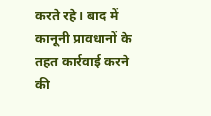करते रहे। बाद में कानूनी प्रावधानों के तहत कार्रवाई करने की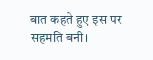बात कहते हुए इस पर सहमति बनी।